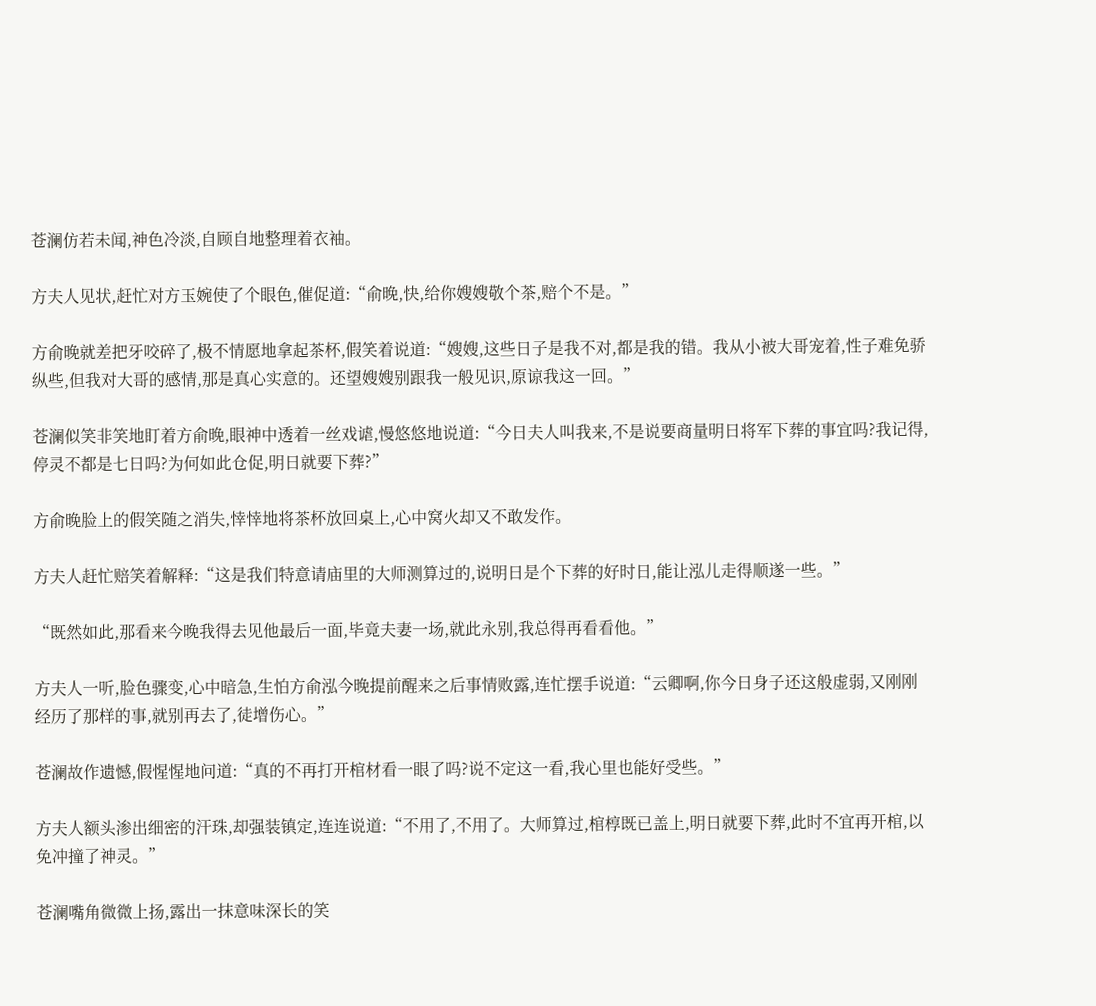苍澜仿若未闻,神色冷淡,自顾自地整理着衣袖。

方夫人见状,赶忙对方玉婉使了个眼色,催促道:“俞晚,快,给你嫂嫂敬个茶,赔个不是。”

方俞晚就差把牙咬碎了,极不情愿地拿起茶杯,假笑着说道:“嫂嫂,这些日子是我不对,都是我的错。我从小被大哥宠着,性子难免骄纵些,但我对大哥的感情,那是真心实意的。还望嫂嫂别跟我一般见识,原谅我这一回。”

苍澜似笑非笑地盯着方俞晚,眼神中透着一丝戏谑,慢悠悠地说道:“今日夫人叫我来,不是说要商量明日将军下葬的事宜吗?我记得,停灵不都是七日吗?为何如此仓促,明日就要下葬?”

方俞晚脸上的假笑随之消失,悻悻地将茶杯放回桌上,心中窝火却又不敢发作。

方夫人赶忙赔笑着解释:“这是我们特意请庙里的大师测算过的,说明日是个下葬的好时日,能让泓儿走得顺遂一些。”

“既然如此,那看来今晚我得去见他最后一面,毕竟夫妻一场,就此永别,我总得再看看他。”

方夫人一听,脸色骤变,心中暗急,生怕方俞泓今晚提前醒来之后事情败露,连忙摆手说道:“云卿啊,你今日身子还这般虚弱,又刚刚经历了那样的事,就别再去了,徒增伤心。”

苍澜故作遗憾,假惺惺地问道:“真的不再打开棺材看一眼了吗?说不定这一看,我心里也能好受些。”

方夫人额头渗出细密的汗珠,却强装镇定,连连说道:“不用了,不用了。大师算过,棺椁既已盖上,明日就要下葬,此时不宜再开棺,以免冲撞了神灵。”

苍澜嘴角微微上扬,露出一抹意味深长的笑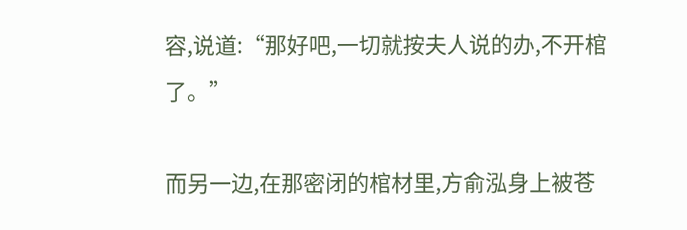容,说道:“那好吧,一切就按夫人说的办,不开棺了。”

而另一边,在那密闭的棺材里,方俞泓身上被苍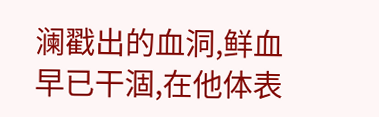澜戳出的血洞,鲜血早已干涸,在他体表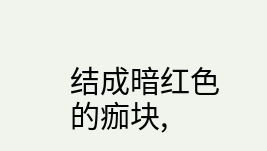结成暗红色的痂块,